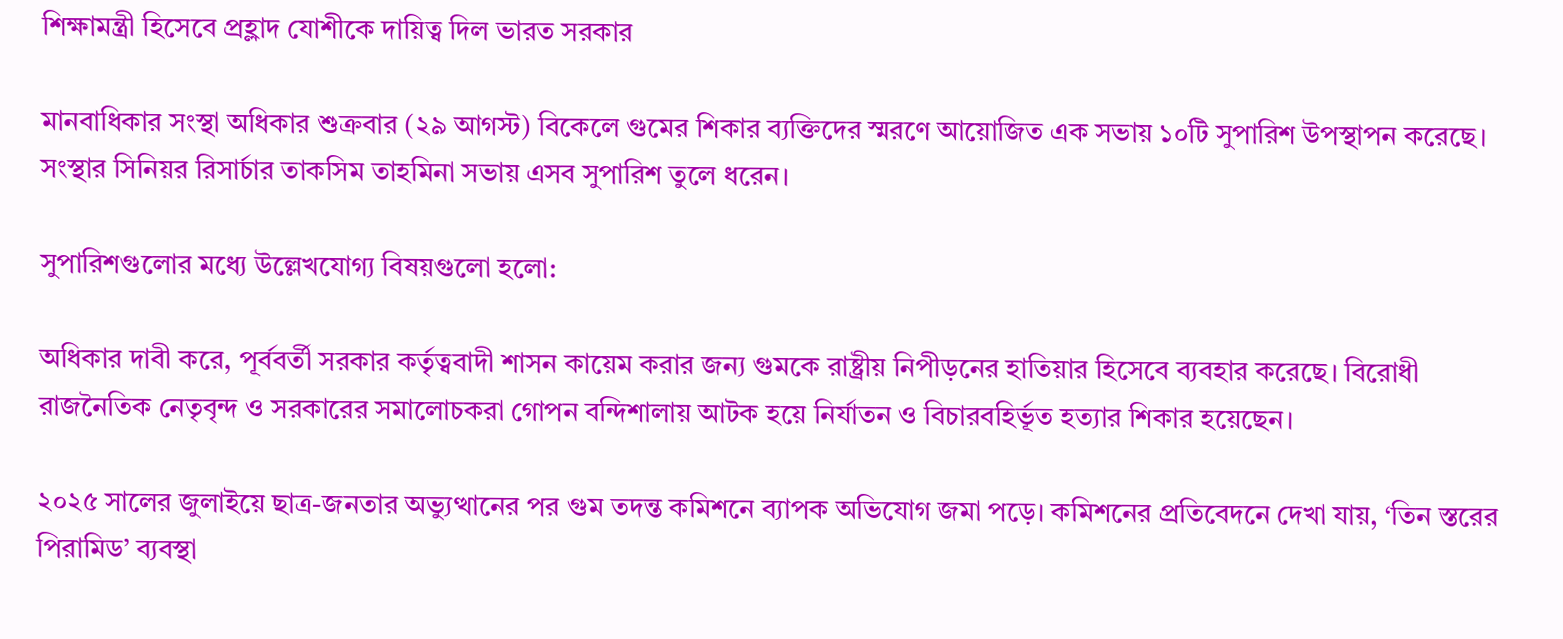শিক্ষামন্ত্রী হিসেবে প্রহ্লাদ যোশীকে দায়িত্ব দিল ভারত সরকার

মানবাধিকার সংস্থা অধিকার শুক্রবার (২৯ আগস্ট) বিকেলে গুমের শিকার ব্যক্তিদের স্মরণে আয়োজিত এক সভায় ১০টি সুপারিশ উপস্থাপন করেছে। সংস্থার সিনিয়র রিসার্চার তাকসিম তাহমিনা সভায় এসব সুপারিশ তুলে ধরেন।

সুপারিশগুলোর মধ্যে উল্লেখযোগ্য বিষয়গুলো হলো:

অধিকার দাবী করে, পূর্ববর্তী সরকার কর্তৃত্ববাদী শাসন কায়েম করার জন্য গুমকে রাষ্ট্রীয় নিপীড়নের হাতিয়ার হিসেবে ব্যবহার করেছে। বিরোধী রাজনৈতিক নেতৃবৃন্দ ও সরকারের সমালোচকরা গোপন বন্দিশালায় আটক হয়ে নির্যাতন ও বিচারবহির্ভূত হত্যার শিকার হয়েছেন।

২০২৫ সালের জুলাইয়ে ছাত্র-জনতার অভ্যুত্থানের পর গুম তদন্ত কমিশনে ব্যাপক অভিযোগ জমা পড়ে। কমিশনের প্রতিবেদনে দেখা যায়, ‘তিন স্তরের পিরামিড’ ব্যবস্থা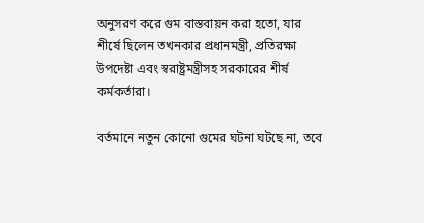অনুসরণ করে গুম বাস্তবায়ন করা হতো, যার শীর্ষে ছিলেন তখনকার প্রধানমন্ত্রী, প্রতিরক্ষা উপদেষ্টা এবং স্বরাষ্ট্রমন্ত্রীসহ সরকারের শীর্ষ কর্মকর্তারা।

বর্তমানে নতুন কোনো গুমের ঘটনা ঘটছে না, তবে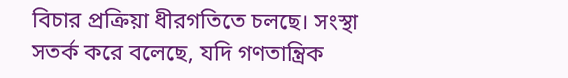বিচার প্রক্রিয়া ধীরগতিতে চলছে। সংস্থা সতর্ক করে বলেছে, যদি গণতান্ত্রিক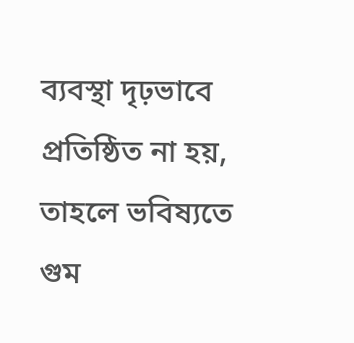ব্যবস্থা দৃঢ়ভাবে প্রতিষ্ঠিত না হয়, তাহলে ভবিষ্যতে গুম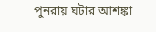পুনরায় ঘটার আশঙ্কা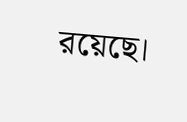রয়েছে।